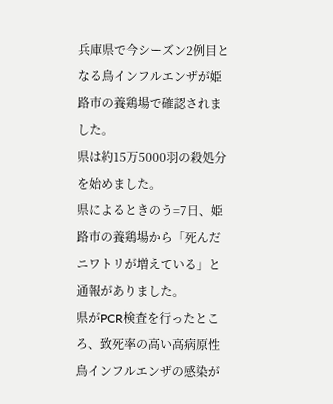兵庫県で今シーズン2例目となる鳥インフルエンザが姫路市の養鶏場で確認されました。
県は約15万5000羽の殺処分を始めました。
県によるときのう=7日、姫路市の養鶏場から「死んだニワトリが増えている」と通報がありました。
県がPCR検査を行ったところ、致死率の高い高病原性鳥インフルエンザの感染が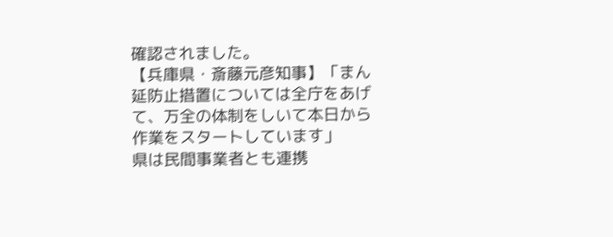確認されました。
【兵庫県・斎藤元彦知事】「まん延防止措置については全庁をあげて、万全の体制をしいて本日から作業をスタートしています」
県は民間事業者とも連携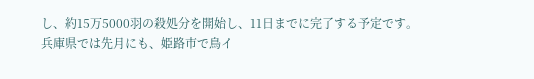し、約15万5000羽の殺処分を開始し、11日までに完了する予定です。
兵庫県では先月にも、姫路市で鳥イ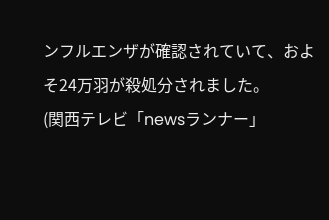ンフルエンザが確認されていて、およそ24万羽が殺処分されました。
(関西テレビ「newsランナー」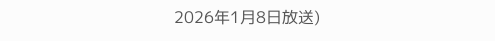2026年1月8日放送)